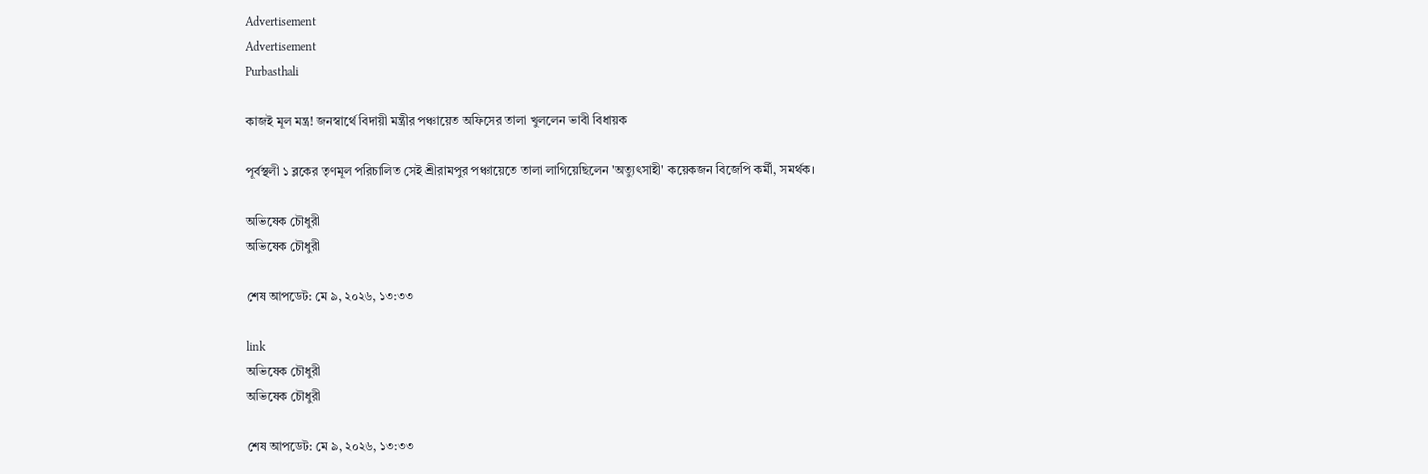Advertisement
Advertisement
Purbasthali

কাজই মূল মন্ত্র! জনস্বার্থে বিদায়ী মন্ত্রীর পঞ্চায়েত অফিসের তালা খুললেন ভাবী বিধায়ক

পূর্বস্থলী ১ ব্লকের তৃণমূল পরিচালিত সেই শ্রীরামপুর পঞ্চায়েতে তালা লাগিয়েছিলেন 'অত্যুৎসাহী' কয়েকজন বিজেপি কর্মী, সমর্থক।

অভিষেক চৌধুরী
অভিষেক চৌধুরী

শেষ আপডেট: মে ৯, ২০২৬, ১৩:৩৩

link
অভিষেক চৌধুরী
অভিষেক চৌধুরী

শেষ আপডেট: মে ৯, ২০২৬, ১৩:৩৩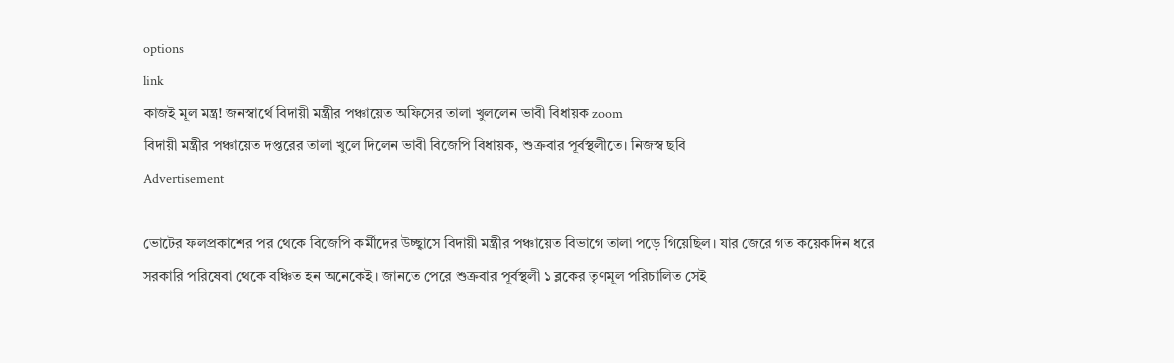options
link
কাজই মূল মন্ত্র! জনস্বার্থে বিদায়ী মন্ত্রীর পঞ্চায়েত অফিসের তালা খুললেন ভাবী বিধায়ক zoom
বিদায়ী মন্ত্রীর পঞ্চায়েত দপ্তরের তালা খুলে দিলেন ভাবী বিজেপি বিধায়ক, শুক্রবার পূর্বস্থলীতে। নিজস্ব ছবি
Advertisement

ভোটের ফলপ্রকাশের পর থেকে বিজেপি কর্মীদের উচ্ছ্বাসে বিদায়ী মন্ত্রীর পঞ্চায়েত বিভাগে তালা পড়ে গিয়েছিল। যার জেরে গত কয়েকদিন ধরে সরকারি পরিষেবা থেকে বঞ্চিত হন অনেকেই। জানতে পেরে শুক্রবার পূর্বস্থলী ১ ব্লকের তৃণমূল পরিচালিত সেই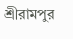শ্রীরামপুর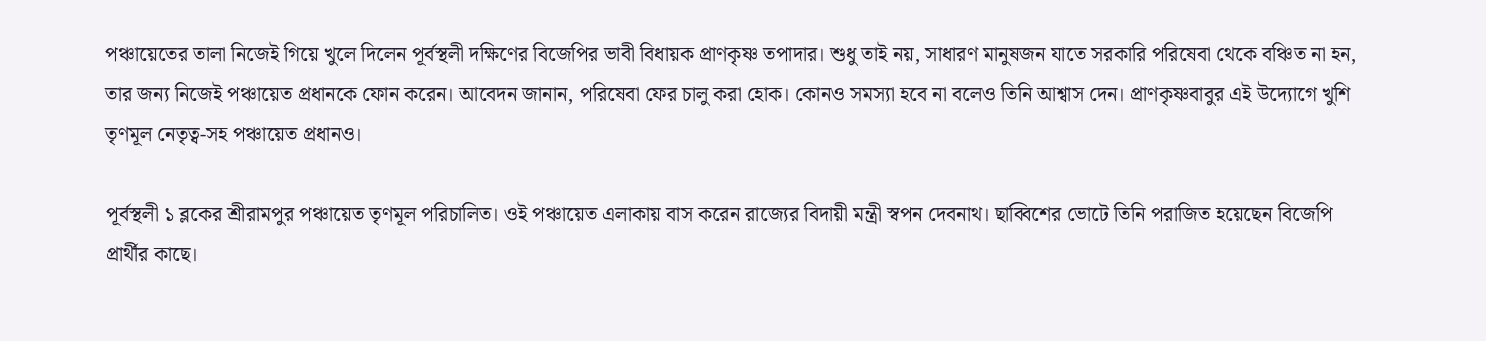পঞ্চায়েতের তালা নিজেই গিয়ে খুলে দিলেন পূর্বস্থলী দক্ষিণের বিজেপির ভাবী বিধায়ক প্রাণকৃষ্ণ তপাদার। শুধু তাই নয়, সাধারণ মানুষজন যাতে সরকারি পরিষেবা থেকে বঞ্চিত না হন, তার জন্য নিজেই পঞ্চায়েত প্রধানকে ফোন করেন। আবেদন জানান, পরিষেবা ফের চালু করা হোক। কোনও সমস্যা হবে না বলেও তিনি আশ্বাস দেন। প্রাণকৃষ্ণবাবুর এই উদ্যোগে খুশি তৃণমূল নেতৃত্ব-সহ পঞ্চায়েত প্রধানও।

পূর্বস্থলী ১ ব্লকের শ্রীরামপুর পঞ্চায়েত তৃণমূল পরিচালিত। ওই পঞ্চায়েত এলাকায় বাস করেন রাজ্যের বিদায়ী মন্ত্রী স্বপন দেবনাথ। ছাব্বিশের ভোটে তিনি পরাজিত হয়েছেন বিজেপি প্রার্থীর কাছে।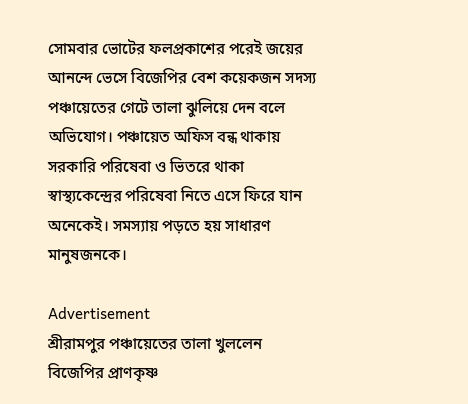সোমবার ভোটের ফলপ্রকাশের পরেই জয়ের আনন্দে ভেসে বিজেপির বেশ কয়েকজন সদস্য পঞ্চায়েতের গেটে তালা ঝুলিয়ে দেন বলে অভিযোগ। পঞ্চায়েত অফিস বন্ধ থাকায় সরকারি পরিষেবা ও ভিতরে থাকা স্বাস্থ্যকেন্দ্রের পরিষেবা নিতে এসে ফিরে যান অনেকেই। সমস্যায় পড়তে হয় সাধারণ মানুষজনকে।

Advertisement
শ্রীরামপুর পঞ্চায়েতের তালা খুললেন বিজেপির প্রাণকৃষ্ণ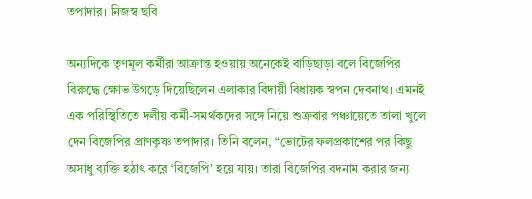তপাদার। নিজস্ব ছবি

অন্যদিকে তৃণমূল কর্মীরা আক্রান্ত হওয়ায় অনেকেই বাড়িছাড়া বলে বিজেপির বিরুদ্ধে ক্ষোভ উগড়ে দিয়েছিলেন এলাকার বিদায়ী বিধায়ক স্বপন দেবনাথ। এমনই এক পরিস্থিতিতে দলীয় কর্মী-সমর্থকদের সঙ্গে নিয়ে শুক্রবার পঞ্চায়েতে তালা খুলে দেন বিজেপির প্রাণকৃষ্ণ তপাদার। তিনি বলেন, “ভোটের ফলপ্রকাশের পর কিছু অসাধু ব্যক্তি হঠাৎ করে ‘বিজেপি’ হয়ে যায়। তারা বিজেপির বদনাম করার জন্য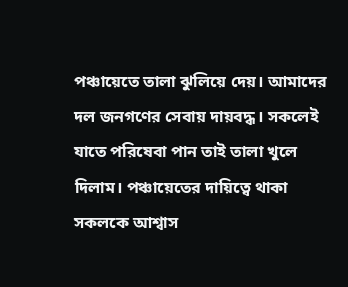পঞ্চায়েতে তালা ঝুলিয়ে দেয়। আমাদের দল জনগণের সেবায় দায়বদ্ধ। সকলেই যাতে পরিষেবা পান তাই তালা খুলে দিলাম। পঞ্চায়েতের দায়িত্বে থাকা সকলকে আশ্বাস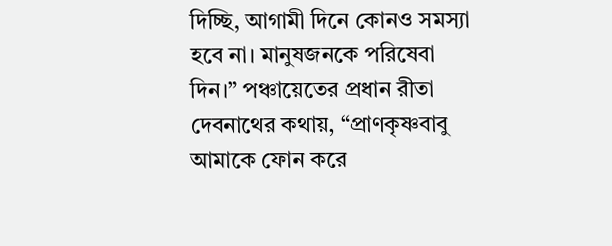দিচ্ছি, আগামী দিনে কোনও সমস্যা হবে না। মানুষজনকে পরিষেবা দিন।” পঞ্চায়েতের প্রধান রীতা দেবনাথের কথায়, “প্রাণকৃষ্ণবাবু আমাকে ফোন করে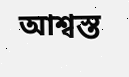আশ্বস্ত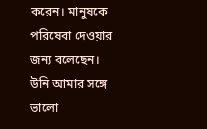করেন। মানুষকে পরিষেবা দেওয়ার জন্য বলেছেন। উনি আমার সঙ্গে ভালো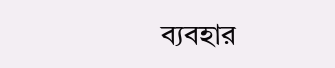ব্যবহার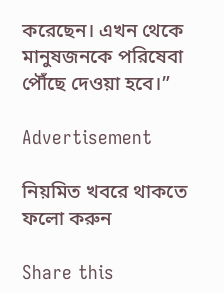করেছেন। এখন থেকে মানুষজনকে পরিষেবা পৌঁছে দেওয়া হবে।”

Advertisement

নিয়মিত খবরে থাকতে ফলো করুন

Share this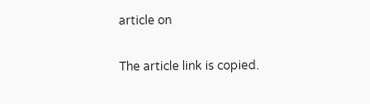article on

The article link is copied.